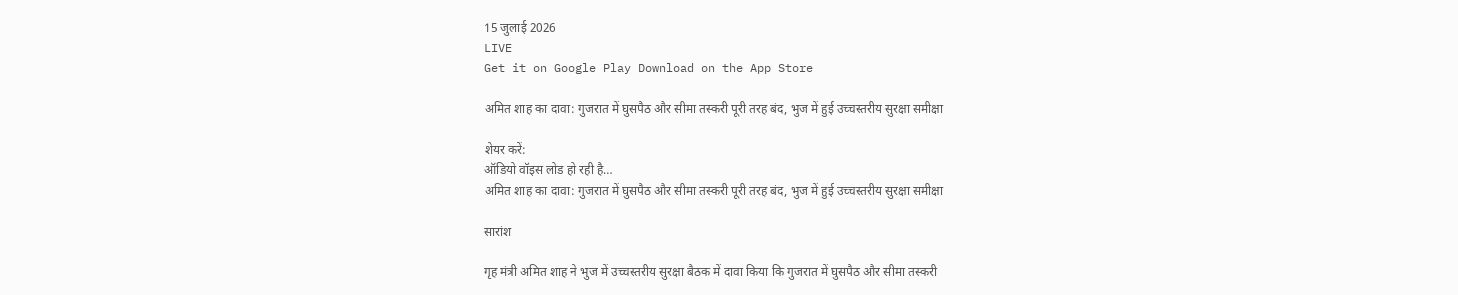15 जुलाई 2026
LIVE
Get it on Google Play Download on the App Store

अमित शाह का दावा: गुजरात में घुसपैठ और सीमा तस्करी पूरी तरह बंद, भुज में हुई उच्चस्तरीय सुरक्षा समीक्षा

शेयर करें:
ऑडियो वॉइस लोड हो रही है…
अमित शाह का दावा: गुजरात में घुसपैठ और सीमा तस्करी पूरी तरह बंद, भुज में हुई उच्चस्तरीय सुरक्षा समीक्षा

सारांश

गृह मंत्री अमित शाह ने भुज में उच्चस्तरीय सुरक्षा बैठक में दावा किया कि गुजरात में घुसपैठ और सीमा तस्करी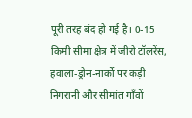पूरी तरह बंद हो गई है। 0-15 किमी सीमा क्षेत्र में जीरो टॉलरेंस, हवाला-ड्रोन-नार्को पर कड़ी निगरानी और सीमांत गाँवों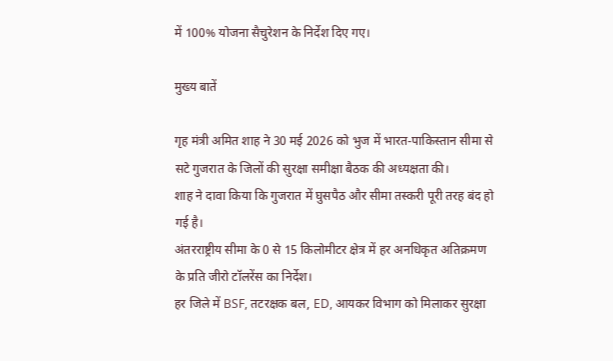में 100% योजना सैचुरेशन के निर्देश दिए गए।

मुख्य बातें

गृह मंत्री अमित शाह ने 30 मई 2026 को भुज में भारत-पाकिस्तान सीमा से सटे गुजरात के जिलों की सुरक्षा समीक्षा बैठक की अध्यक्षता की।
शाह ने दावा किया कि गुजरात में घुसपैठ और सीमा तस्करी पूरी तरह बंद हो गई है।
अंतरराष्ट्रीय सीमा के 0 से 15 किलोमीटर क्षेत्र में हर अनधिकृत अतिक्रमण के प्रति जीरो टॉलरेंस का निर्देश।
हर जिले में BSF, तटरक्षक बल, ED, आयकर विभाग को मिलाकर सुरक्षा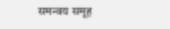समन्वय समूह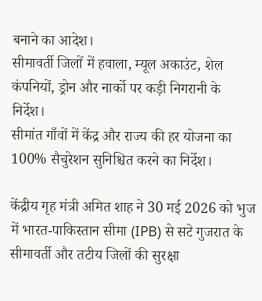बनाने का आदेश।
सीमावर्ती जिलों में हवाला, म्यूल अकाउंट, शेल कंपनियों, ड्रोन और नार्को पर कड़ी निगरानी के निर्देश।
सीमांत गाँवों में केंद्र और राज्य की हर योजना का 100% सैचुरेशन सुनिश्चित करने का निर्देश।

केंद्रीय गृह मंत्री अमित शाह ने 30 मई 2026 को भुज में भारत-पाकिस्तान सीमा (IPB) से सटे गुजरात के सीमावर्ती और तटीय जिलों की सुरक्षा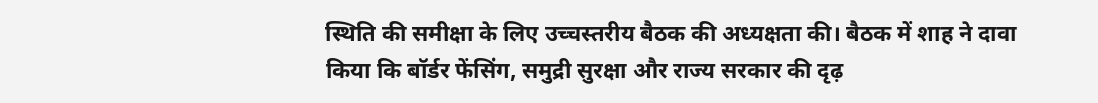स्थिति की समीक्षा के लिए उच्चस्तरीय बैठक की अध्यक्षता की। बैठक में शाह ने दावा किया कि बॉर्डर फेंसिंग, समुद्री सुरक्षा और राज्य सरकार की दृढ़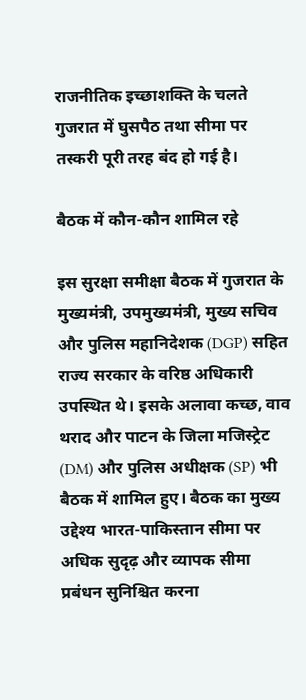राजनीतिक इच्छाशक्ति के चलते गुजरात में घुसपैठ तथा सीमा पर तस्करी पूरी तरह बंद हो गई है।

बैठक में कौन-कौन शामिल रहे

इस सुरक्षा समीक्षा बैठक में गुजरात के मुख्यमंत्री, उपमुख्यमंत्री, मुख्य सचिव और पुलिस महानिदेशक (DGP) सहित राज्य सरकार के वरिष्ठ अधिकारी उपस्थित थे। इसके अलावा कच्छ, वाव थराद और पाटन के जिला मजिस्ट्रेट (DM) और पुलिस अधीक्षक (SP) भी बैठक में शामिल हुए। बैठक का मुख्य उद्देश्य भारत-पाकिस्तान सीमा पर अधिक सुदृढ़ और व्यापक सीमा प्रबंधन सुनिश्चित करना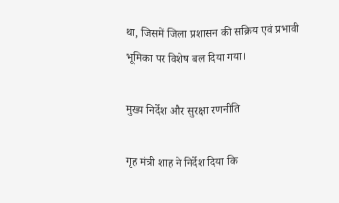था, जिसमें जिला प्रशासन की सक्रिय एवं प्रभावी भूमिका पर विशेष बल दिया गया।

मुख्य निर्देश और सुरक्षा रणनीति

गृह मंत्री शाह ने निर्देश दिया कि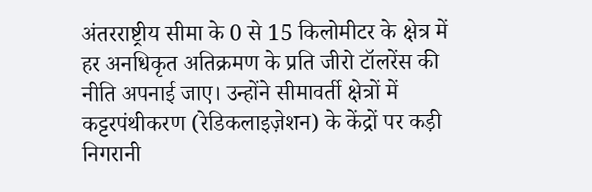अंतरराष्ट्रीय सीमा के 0 से 15 किलोमीटर के क्षेत्र में हर अनधिकृत अतिक्रमण के प्रति जीरो टॉलरेंस की नीति अपनाई जाए। उन्होंने सीमावर्ती क्षेत्रों में कट्टरपंथीकरण (रेडिकलाइज़ेशन) के केंद्रों पर कड़ी निगरानी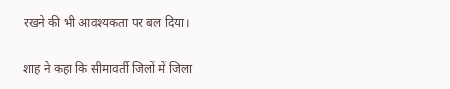रखने की भी आवश्यकता पर बल दिया।

शाह ने कहा कि सीमावर्ती जिलों में जिला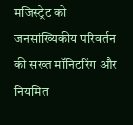मजिस्ट्रेट को जनसांख्यिकीय परिवर्तन की सख्त मॉनिटरिंग और नियमित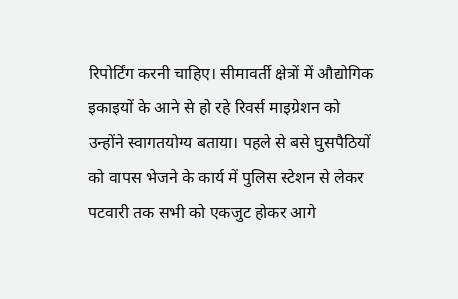रिपोर्टिंग करनी चाहिए। सीमावर्ती क्षेत्रों में औद्योगिक इकाइयों के आने से हो रहे रिवर्स माइग्रेशन को उन्होंने स्वागतयोग्य बताया। पहले से बसे घुसपैठियों को वापस भेजने के कार्य में पुलिस स्टेशन से लेकर पटवारी तक सभी को एकजुट होकर आगे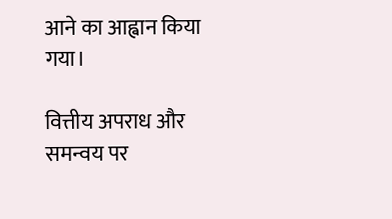आने का आह्वान किया गया।

वित्तीय अपराध और समन्वय पर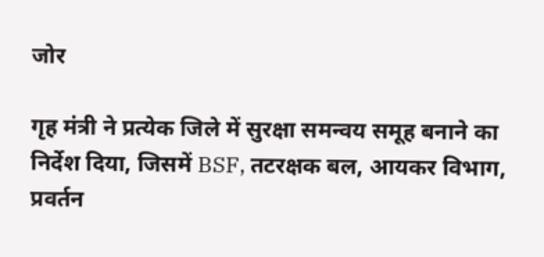जोर

गृह मंत्री ने प्रत्येक जिले में सुरक्षा समन्वय समूह बनाने का निर्देश दिया, जिसमें BSF, तटरक्षक बल, आयकर विभाग, प्रवर्तन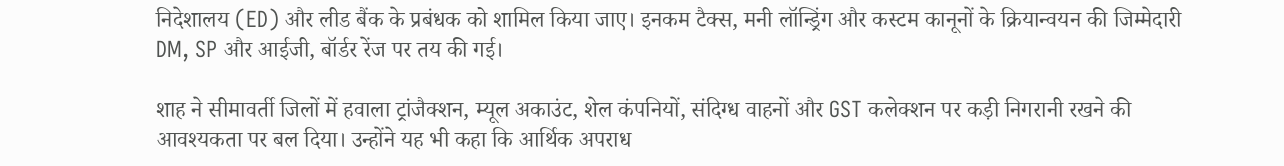निदेशालय (ED) और लीड बैंक के प्रबंधक को शामिल किया जाए। इनकम टैक्स, मनी लॉन्ड्रिंग और कस्टम कानूनों के क्रियान्वयन की जिम्मेदारी DM, SP और आईजी, बॉर्डर रेंज पर तय की गई।

शाह ने सीमावर्ती जिलों में हवाला ट्रांजैक्शन, म्यूल अकाउंट, शेल कंपनियों, संदिग्ध वाहनों और GST कलेक्शन पर कड़ी निगरानी रखने की आवश्यकता पर बल दिया। उन्होंने यह भी कहा कि आर्थिक अपराध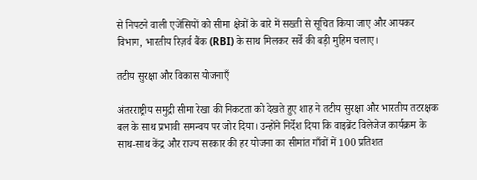से निपटने वाली एजेंसियों को सीमा क्षेत्रों के बारे में सख्ती से सूचित किया जाए और आयकर विभाग, भारतीय रिज़र्व बैंक (RBI) के साथ मिलकर सर्वे की बड़ी मुहिम चलाए।

तटीय सुरक्षा और विकास योजनाएँ

अंतरराष्ट्रीय समुद्री सीमा रेखा की निकटता को देखते हुए शाह ने तटीय सुरक्षा और भारतीय तटरक्षक बल के साथ प्रभावी समन्वय पर जोर दिया। उन्होंने निर्देश दिया कि वाइब्रेंट विलेजेज कार्यक्रम के साथ-साथ केंद्र और राज्य सरकार की हर योजना का सीमांत गाँवों में 100 प्रतिशत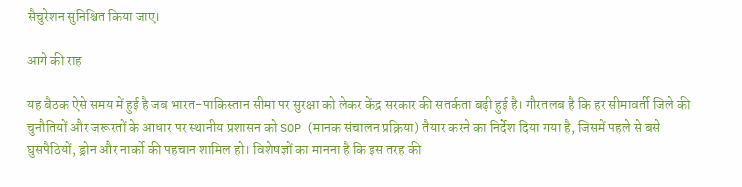सैचुरेशन सुनिश्चित किया जाए।

आगे की राह

यह बैठक ऐसे समय में हुई है जब भारत-पाकिस्तान सीमा पर सुरक्षा को लेकर केंद्र सरकार की सतर्कता बढ़ी हुई है। गौरतलब है कि हर सीमावर्ती जिले की चुनौतियों और जरूरतों के आधार पर स्थानीय प्रशासन को SOP (मानक संचालन प्रक्रिया) तैयार करने का निर्देश दिया गया है, जिसमें पहले से बसे घुसपैठियों, ड्रोन और नार्को की पहचान शामिल हो। विशेषज्ञों का मानना है कि इस तरह की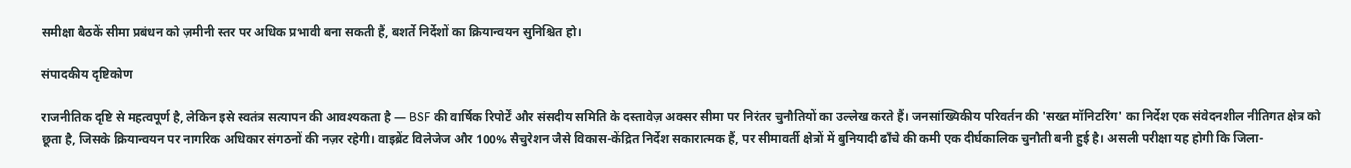समीक्षा बैठकें सीमा प्रबंधन को ज़मीनी स्तर पर अधिक प्रभावी बना सकती हैं, बशर्ते निर्देशों का क्रियान्वयन सुनिश्चित हो।

संपादकीय दृष्टिकोण

राजनीतिक दृष्टि से महत्वपूर्ण है, लेकिन इसे स्वतंत्र सत्यापन की आवश्यकता है — BSF की वार्षिक रिपोर्टें और संसदीय समिति के दस्तावेज़ अक्सर सीमा पर निरंतर चुनौतियों का उल्लेख करते हैं। जनसांख्यिकीय परिवर्तन की 'सख्त मॉनिटरिंग' का निर्देश एक संवेदनशील नीतिगत क्षेत्र को छूता है, जिसके क्रियान्वयन पर नागरिक अधिकार संगठनों की नज़र रहेगी। वाइब्रेंट विलेजेज और 100% सैचुरेशन जैसे विकास-केंद्रित निर्देश सकारात्मक हैं, पर सीमावर्ती क्षेत्रों में बुनियादी ढाँचे की कमी एक दीर्घकालिक चुनौती बनी हुई है। असली परीक्षा यह होगी कि जिला-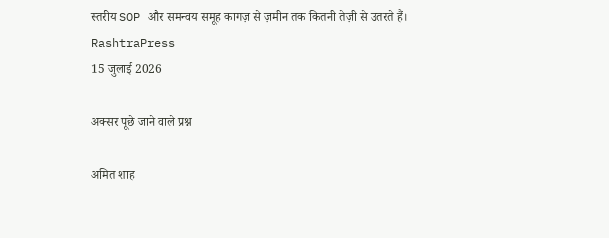स्तरीय SOP और समन्वय समूह कागज़ से ज़मीन तक कितनी तेज़ी से उतरते हैं।
RashtraPress
15 जुलाई 2026

अक्सर पूछे जाने वाले प्रश्न

अमित शाह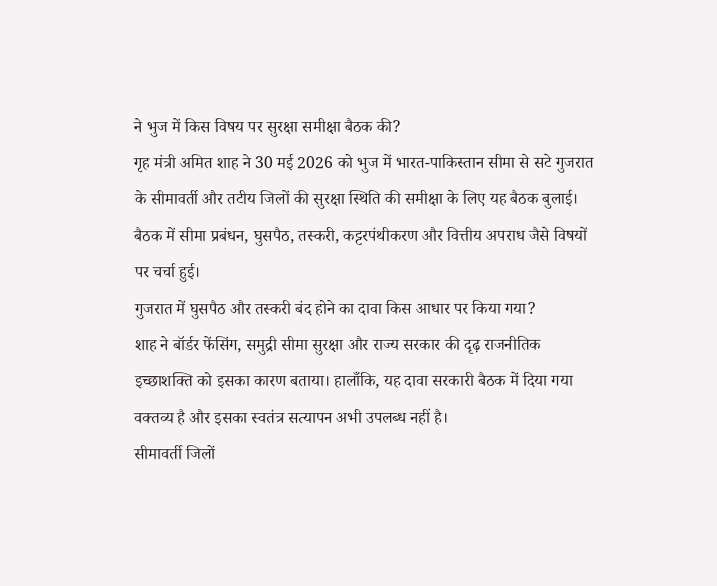ने भुज में किस विषय पर सुरक्षा समीक्षा बैठक की?
गृह मंत्री अमित शाह ने 30 मई 2026 को भुज में भारत-पाकिस्तान सीमा से सटे गुजरात के सीमावर्ती और तटीय जिलों की सुरक्षा स्थिति की समीक्षा के लिए यह बैठक बुलाई। बैठक में सीमा प्रबंधन, घुसपैठ, तस्करी, कट्टरपंथीकरण और वित्तीय अपराध जैसे विषयों पर चर्चा हुई।
गुजरात में घुसपैठ और तस्करी बंद होने का दावा किस आधार पर किया गया?
शाह ने बॉर्डर फेंसिंग, समुद्री सीमा सुरक्षा और राज्य सरकार की दृढ़ राजनीतिक इच्छाशक्ति को इसका कारण बताया। हालाँकि, यह दावा सरकारी बैठक में दिया गया वक्तव्य है और इसका स्वतंत्र सत्यापन अभी उपलब्ध नहीं है।
सीमावर्ती जिलों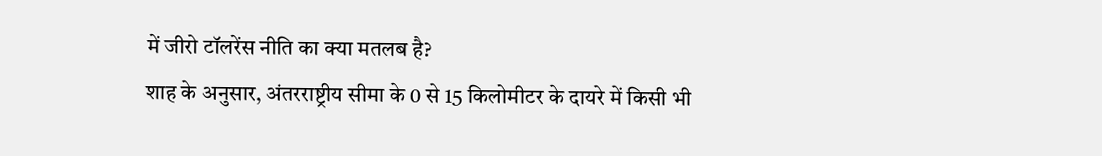में जीरो टॉलरेंस नीति का क्या मतलब है?
शाह के अनुसार, अंतरराष्ट्रीय सीमा के 0 से 15 किलोमीटर के दायरे में किसी भी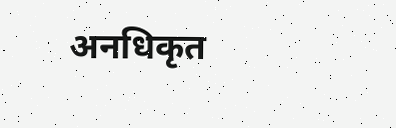अनधिकृत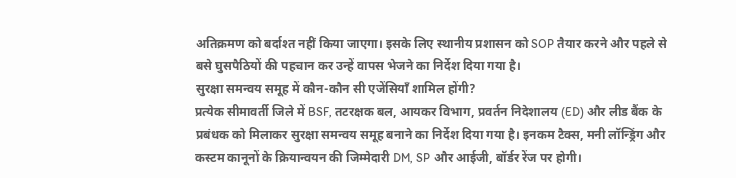अतिक्रमण को बर्दाश्त नहीं किया जाएगा। इसके लिए स्थानीय प्रशासन को SOP तैयार करने और पहले से बसे घुसपैठियों की पहचान कर उन्हें वापस भेजने का निर्देश दिया गया है।
सुरक्षा समन्वय समूह में कौन-कौन सी एजेंसियाँ शामिल होंगी?
प्रत्येक सीमावर्ती जिले में BSF, तटरक्षक बल, आयकर विभाग, प्रवर्तन निदेशालय (ED) और लीड बैंक के प्रबंधक को मिलाकर सुरक्षा समन्वय समूह बनाने का निर्देश दिया गया है। इनकम टैक्स, मनी लॉन्ड्रिंग और कस्टम कानूनों के क्रियान्वयन की जिम्मेदारी DM, SP और आईजी, बॉर्डर रेंज पर होगी।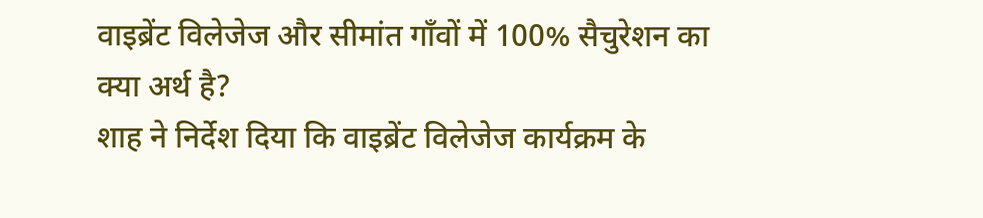वाइब्रेंट विलेजेज और सीमांत गाँवों में 100% सैचुरेशन का क्या अर्थ है?
शाह ने निर्देश दिया कि वाइब्रेंट विलेजेज कार्यक्रम के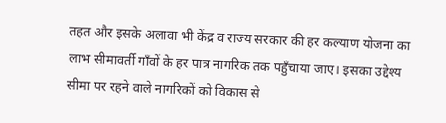तहत और इसके अलावा भी केंद्र व राज्य सरकार की हर कल्याण योजना का लाभ सीमावर्ती गाँवों के हर पात्र नागरिक तक पहुँचाया जाए। इसका उद्देश्य सीमा पर रहने वाले नागरिकों को विकास से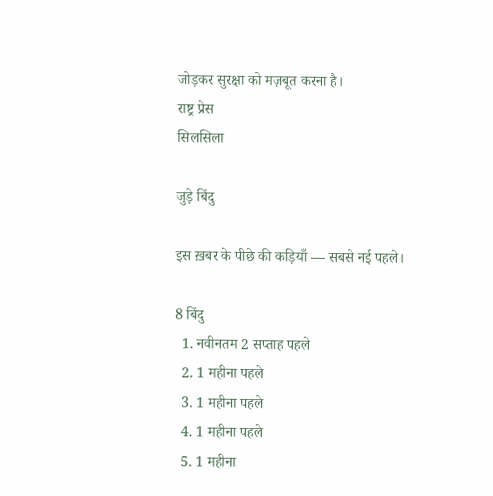जोड़कर सुरक्षा को मज़बूत करना है।
राष्ट्र प्रेस
सिलसिला

जुड़े बिंदु

इस ख़बर के पीछे की कड़ियाँ — सबसे नई पहले।

8 बिंदु
  1. नवीनतम 2 सप्ताह पहले
  2. 1 महीना पहले
  3. 1 महीना पहले
  4. 1 महीना पहले
  5. 1 महीना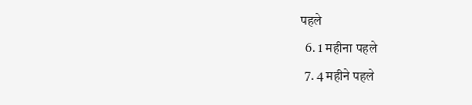पहले
  6. 1 महीना पहले
  7. 4 महीने पहले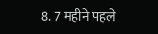8. 7 महीने पहले